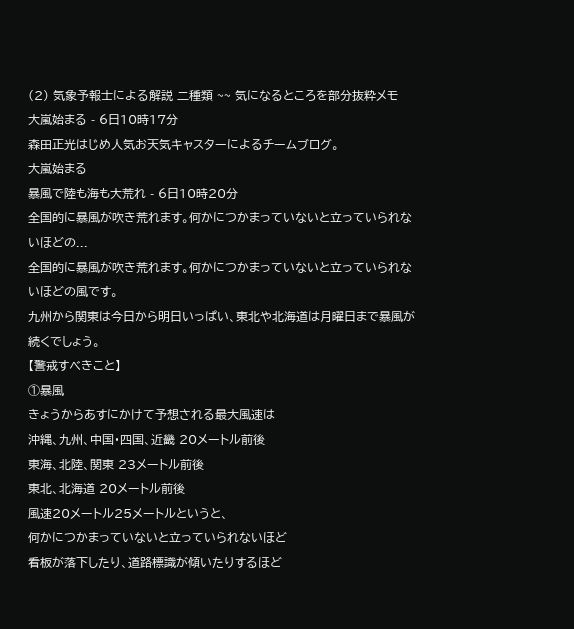(2) 気象予報士による解説 二種類 ~~ 気になるところを部分抜粋メモ
大嵐始まる - 6日10時17分
森田正光はじめ人気お天気キャスターによるチームブログ。
大嵐始まる
暴風で陸も海も大荒れ - 6日10時20分
全国的に暴風が吹き荒れます。何かにつかまっていないと立っていられないほどの...
全国的に暴風が吹き荒れます。何かにつかまっていないと立っていられないほどの風です。
九州から関東は今日から明日いっぱい、東北や北海道は月曜日まで暴風が続くでしょう。
【警戒すべきこと】
①暴風
きょうからあすにかけて予想される最大風速は
沖縄、九州、中国・四国、近畿 20メートル前後
東海、北陸、関東 23メートル前後
東北、北海道 20メートル前後
風速20メートル25メートルというと、
何かにつかまっていないと立っていられないほど
看板が落下したり、道路標識が傾いたりするほど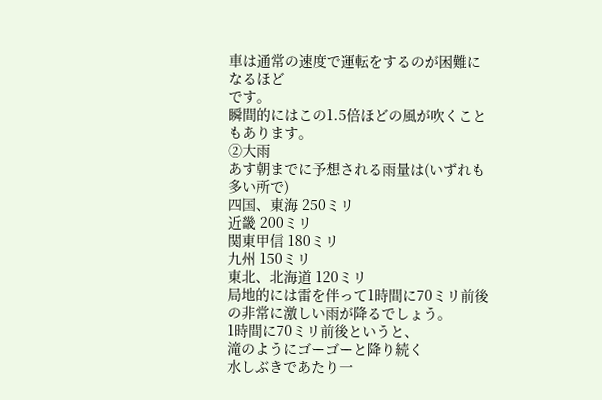車は通常の速度で運転をするのが困難になるほど
です。
瞬間的にはこの1.5倍ほどの風が吹くこともあります。
②大雨
あす朝までに予想される雨量は(いずれも多い所で)
四国、東海 250ミリ
近畿 200ミリ
関東甲信 180ミリ
九州 150ミリ
東北、北海道 120ミリ
局地的には雷を伴って1時間に70ミリ前後の非常に激しい雨が降るでしょう。
1時間に70ミリ前後というと、
滝のようにゴーゴーと降り続く
水しぶきであたり一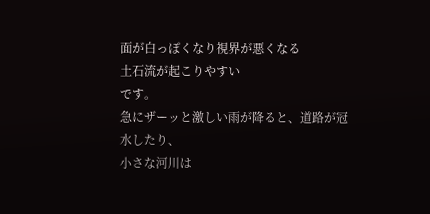面が白っぽくなり視界が悪くなる
土石流が起こりやすい
です。
急にザーッと激しい雨が降ると、道路が冠水したり、
小さな河川は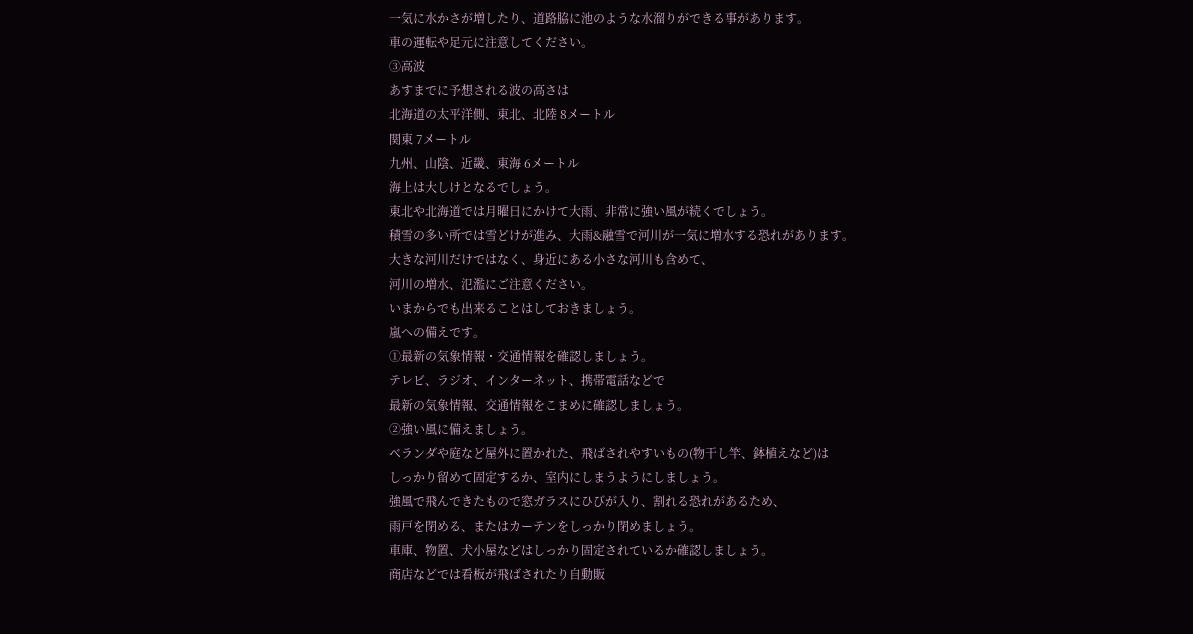一気に水かさが増したり、道路脇に池のような水溜りができる事があります。
車の運転や足元に注意してください。
③高波
あすまでに予想される波の高さは
北海道の太平洋側、東北、北陸 8メートル
関東 7メートル
九州、山陰、近畿、東海 6メートル
海上は大しけとなるでしょう。
東北や北海道では月曜日にかけて大雨、非常に強い風が続くでしょう。
積雪の多い所では雪どけが進み、大雨&融雪で河川が一気に増水する恐れがあります。
大きな河川だけではなく、身近にある小さな河川も含めて、
河川の増水、氾濫にご注意ください。
いまからでも出来ることはしておきましょう。
嵐への備えです。
①最新の気象情報・交通情報を確認しましょう。
テレビ、ラジオ、インターネット、携帯電話などで
最新の気象情報、交通情報をこまめに確認しましょう。
②強い風に備えましょう。
ベランダや庭など屋外に置かれた、飛ばされやすいもの(物干し竿、鉢植えなど)は
しっかり留めて固定するか、室内にしまうようにしましょう。
強風で飛んできたもので窓ガラスにひびが入り、割れる恐れがあるため、
雨戸を閉める、またはカーテンをしっかり閉めましょう。
車庫、物置、犬小屋などはしっかり固定されているか確認しましょう。
商店などでは看板が飛ばされたり自動販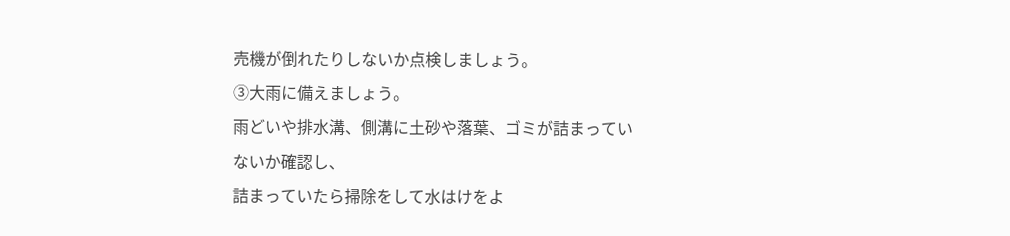売機が倒れたりしないか点検しましょう。
③大雨に備えましょう。
雨どいや排水溝、側溝に土砂や落葉、ゴミが詰まっていないか確認し、
詰まっていたら掃除をして水はけをよ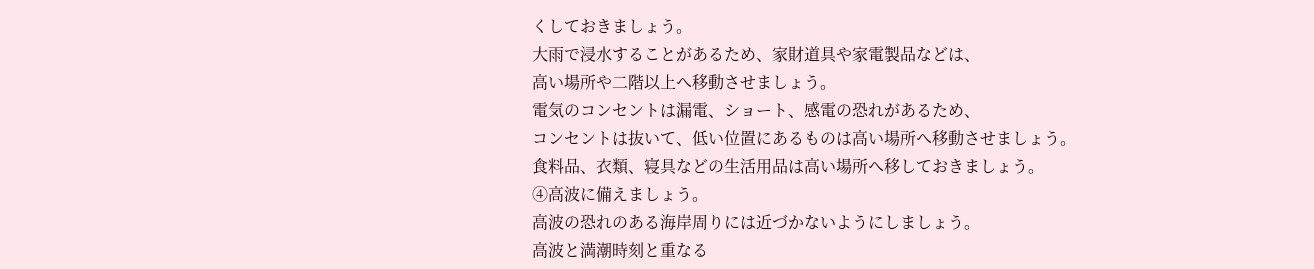くしておきましょう。
大雨で浸水することがあるため、家財道具や家電製品などは、
高い場所や二階以上へ移動させましょう。
電気のコンセントは漏電、ショート、感電の恐れがあるため、
コンセントは抜いて、低い位置にあるものは高い場所へ移動させましょう。
食料品、衣類、寝具などの生活用品は高い場所へ移しておきましょう。
④高波に備えましょう。
高波の恐れのある海岸周りには近づかないようにしましょう。
高波と満潮時刻と重なる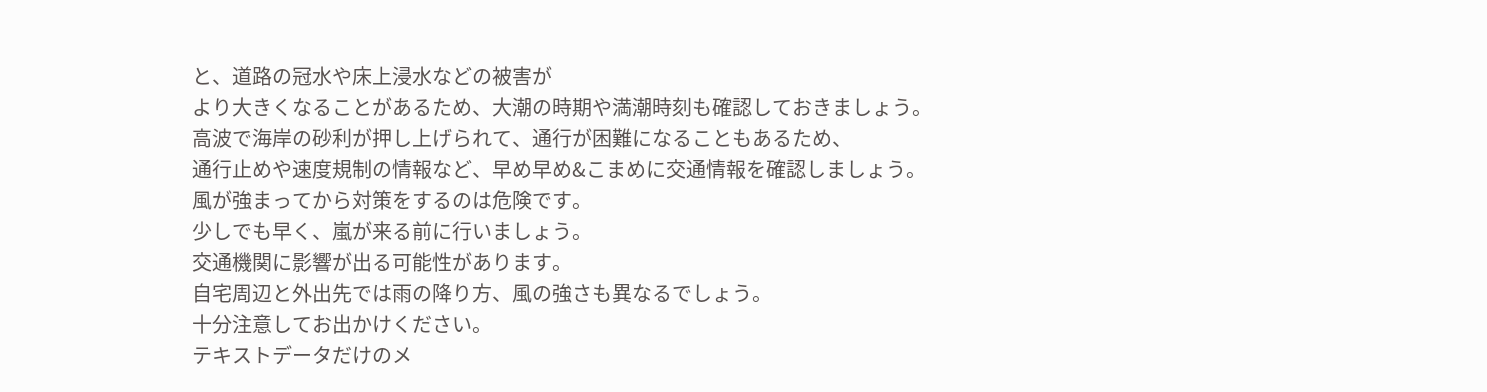と、道路の冠水や床上浸水などの被害が
より大きくなることがあるため、大潮の時期や満潮時刻も確認しておきましょう。
高波で海岸の砂利が押し上げられて、通行が困難になることもあるため、
通行止めや速度規制の情報など、早め早め&こまめに交通情報を確認しましょう。
風が強まってから対策をするのは危険です。
少しでも早く、嵐が来る前に行いましょう。
交通機関に影響が出る可能性があります。
自宅周辺と外出先では雨の降り方、風の強さも異なるでしょう。
十分注意してお出かけください。
テキストデータだけのメ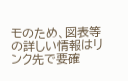モのため、図表等の詳しい情報はリンク先で要確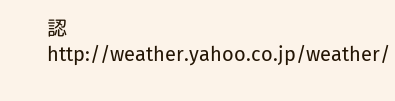認
http://weather.yahoo.co.jp/weather/